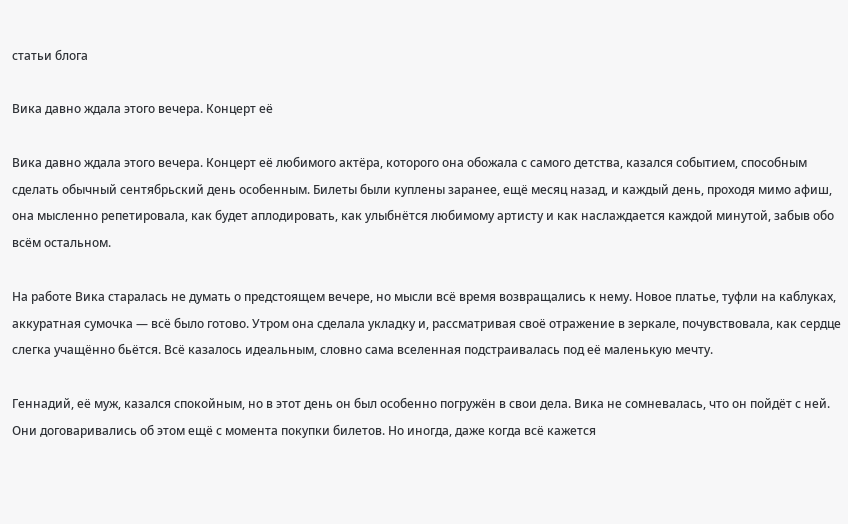статьи блога

Вика давно ждала этого вечера. Концерт её

Вика давно ждала этого вечера. Концерт её любимого актёра, которого она обожала с самого детства, казался событием, способным сделать обычный сентябрьский день особенным. Билеты были куплены заранее, ещё месяц назад, и каждый день, проходя мимо афиш, она мысленно репетировала, как будет аплодировать, как улыбнётся любимому артисту и как наслаждается каждой минутой, забыв обо всём остальном.

На работе Вика старалась не думать о предстоящем вечере, но мысли всё время возвращались к нему. Новое платье, туфли на каблуках, аккуратная сумочка — всё было готово. Утром она сделала укладку и, рассматривая своё отражение в зеркале, почувствовала, как сердце слегка учащённо бьётся. Всё казалось идеальным, словно сама вселенная подстраивалась под её маленькую мечту.

Геннадий, её муж, казался спокойным, но в этот день он был особенно погружён в свои дела. Вика не сомневалась, что он пойдёт с ней. Они договаривались об этом ещё с момента покупки билетов. Но иногда, даже когда всё кажется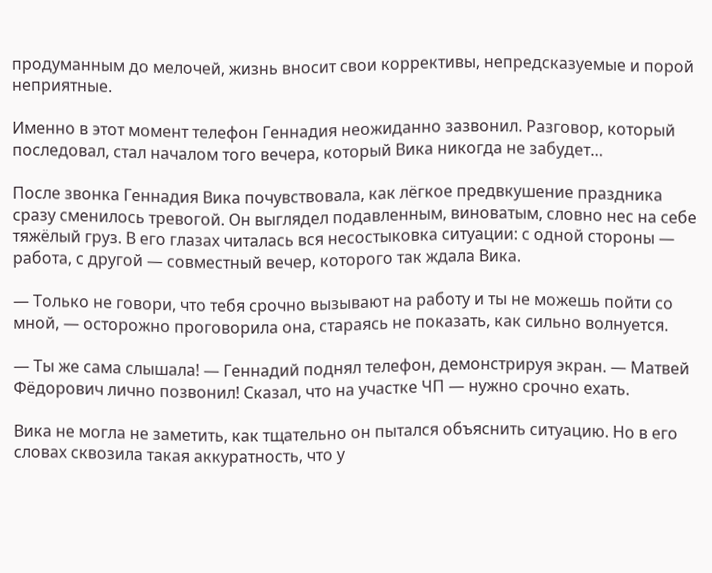продуманным до мелочей, жизнь вносит свои коррективы, непредсказуемые и порой неприятные.

Именно в этот момент телефон Геннадия неожиданно зазвонил. Разговор, который последовал, стал началом того вечера, который Вика никогда не забудет…

После звонка Геннадия Вика почувствовала, как лёгкое предвкушение праздника сразу сменилось тревогой. Он выглядел подавленным, виноватым, словно нес на себе тяжёлый груз. В его глазах читалась вся несостыковка ситуации: с одной стороны — работа, с другой — совместный вечер, которого так ждала Вика.

— Только не говори, что тебя срочно вызывают на работу и ты не можешь пойти со мной, — осторожно проговорила она, стараясь не показать, как сильно волнуется.

— Ты же сама слышала! — Геннадий поднял телефон, демонстрируя экран. — Матвей Фёдорович лично позвонил! Сказал, что на участке ЧП — нужно срочно ехать.

Вика не могла не заметить, как тщательно он пытался объяснить ситуацию. Но в его словах сквозила такая аккуратность, что у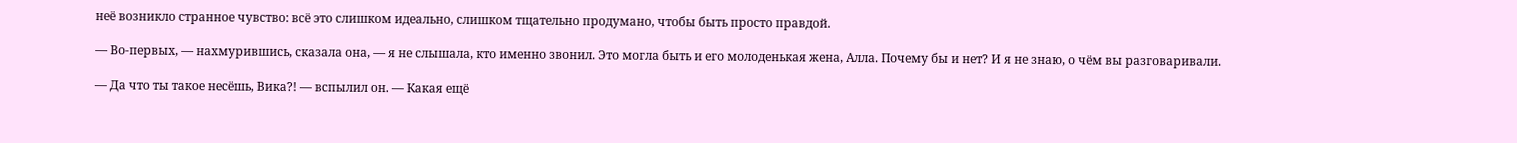неё возникло странное чувство: всё это слишком идеально, слишком тщательно продумано, чтобы быть просто правдой.

— Во-первых, — нахмурившись, сказала она, — я не слышала, кто именно звонил. Это могла быть и его молоденькая жена, Алла. Почему бы и нет? И я не знаю, о чём вы разговаривали.

— Да что ты такое несёшь, Вика?! — вспылил он. — Какая ещё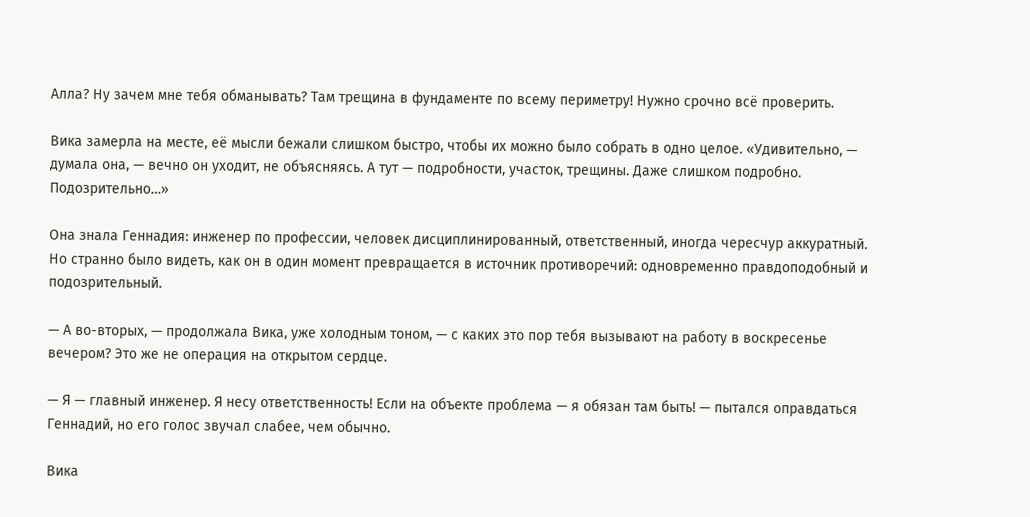Алла? Ну зачем мне тебя обманывать? Там трещина в фундаменте по всему периметру! Нужно срочно всё проверить.

Вика замерла на месте, её мысли бежали слишком быстро, чтобы их можно было собрать в одно целое. «Удивительно, — думала она, — вечно он уходит, не объясняясь. А тут — подробности, участок, трещины. Даже слишком подробно. Подозрительно…»

Она знала Геннадия: инженер по профессии, человек дисциплинированный, ответственный, иногда чересчур аккуратный. Но странно было видеть, как он в один момент превращается в источник противоречий: одновременно правдоподобный и подозрительный.

— А во-вторых, — продолжала Вика, уже холодным тоном, — с каких это пор тебя вызывают на работу в воскресенье вечером? Это же не операция на открытом сердце.

— Я — главный инженер. Я несу ответственность! Если на объекте проблема — я обязан там быть! — пытался оправдаться Геннадий, но его голос звучал слабее, чем обычно.

Вика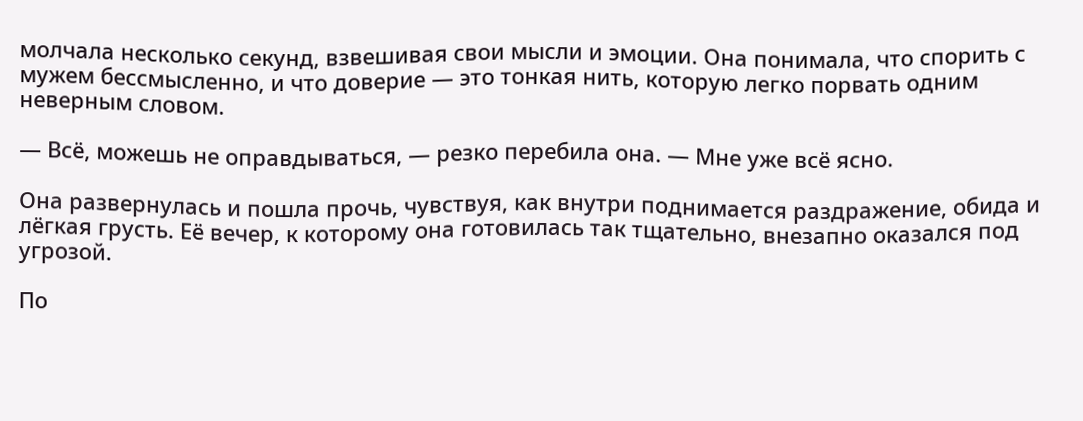молчала несколько секунд, взвешивая свои мысли и эмоции. Она понимала, что спорить с мужем бессмысленно, и что доверие — это тонкая нить, которую легко порвать одним неверным словом.

— Всё, можешь не оправдываться, — резко перебила она. — Мне уже всё ясно.

Она развернулась и пошла прочь, чувствуя, как внутри поднимается раздражение, обида и лёгкая грусть. Её вечер, к которому она готовилась так тщательно, внезапно оказался под угрозой.

По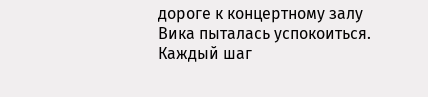дороге к концертному залу Вика пыталась успокоиться. Каждый шаг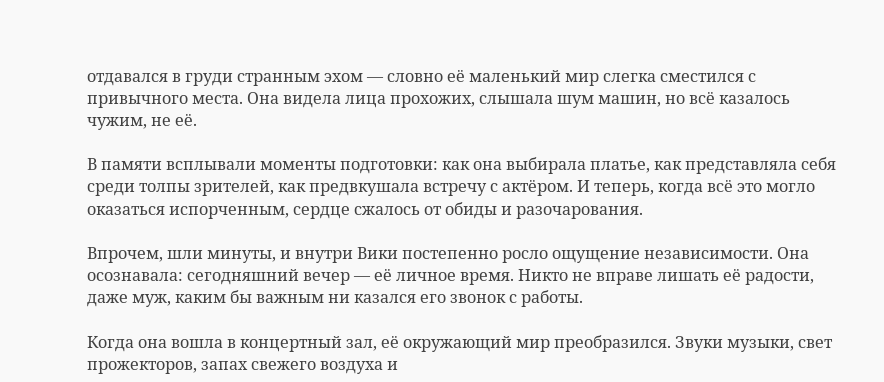отдавался в груди странным эхом — словно её маленький мир слегка сместился с привычного места. Она видела лица прохожих, слышала шум машин, но всё казалось чужим, не её.

В памяти всплывали моменты подготовки: как она выбирала платье, как представляла себя среди толпы зрителей, как предвкушала встречу с актёром. И теперь, когда всё это могло оказаться испорченным, сердце сжалось от обиды и разочарования.

Впрочем, шли минуты, и внутри Вики постепенно росло ощущение независимости. Она осознавала: сегодняшний вечер — её личное время. Никто не вправе лишать её радости, даже муж, каким бы важным ни казался его звонок с работы.

Когда она вошла в концертный зал, её окружающий мир преобразился. Звуки музыки, свет прожекторов, запах свежего воздуха и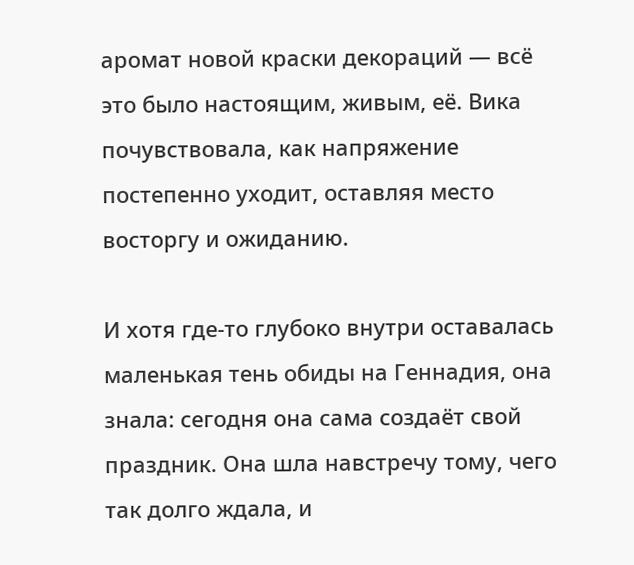аромат новой краски декораций — всё это было настоящим, живым, её. Вика почувствовала, как напряжение постепенно уходит, оставляя место восторгу и ожиданию.

И хотя где-то глубоко внутри оставалась маленькая тень обиды на Геннадия, она знала: сегодня она сама создаёт свой праздник. Она шла навстречу тому, чего так долго ждала, и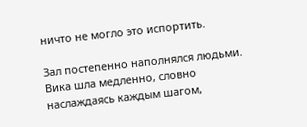ничто не могло это испортить.

Зал постепенно наполнялся людьми. Вика шла медленно, словно наслаждаясь каждым шагом,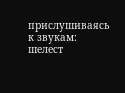прислушиваясь к звукам: шелест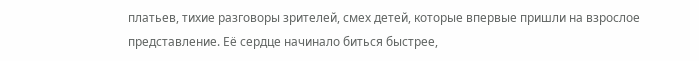платьев, тихие разговоры зрителей, смех детей, которые впервые пришли на взрослое представление. Её сердце начинало биться быстрее,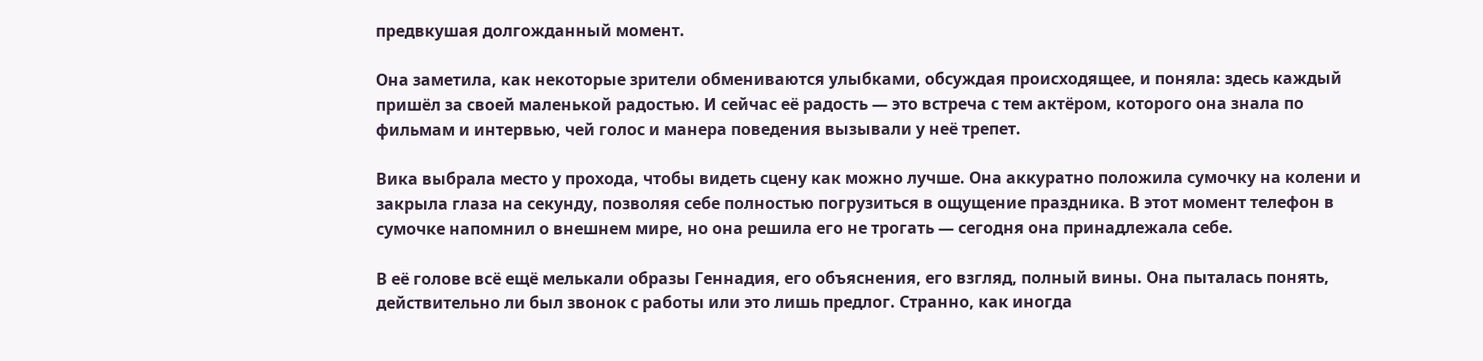предвкушая долгожданный момент.

Она заметила, как некоторые зрители обмениваются улыбками, обсуждая происходящее, и поняла: здесь каждый пришёл за своей маленькой радостью. И сейчас её радость — это встреча с тем актёром, которого она знала по фильмам и интервью, чей голос и манера поведения вызывали у неё трепет.

Вика выбрала место у прохода, чтобы видеть сцену как можно лучше. Она аккуратно положила сумочку на колени и закрыла глаза на секунду, позволяя себе полностью погрузиться в ощущение праздника. В этот момент телефон в сумочке напомнил о внешнем мире, но она решила его не трогать — сегодня она принадлежала себе.

В её голове всё ещё мелькали образы Геннадия, его объяснения, его взгляд, полный вины. Она пыталась понять, действительно ли был звонок с работы или это лишь предлог. Странно, как иногда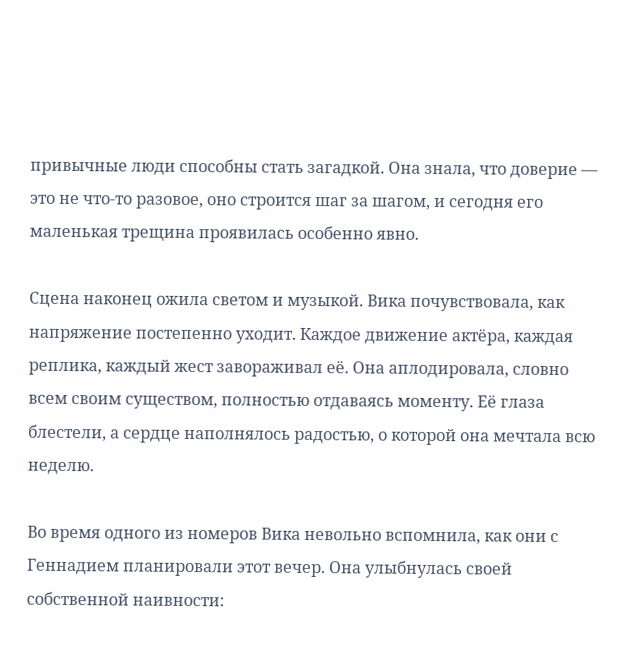привычные люди способны стать загадкой. Она знала, что доверие — это не что-то разовое, оно строится шаг за шагом, и сегодня его маленькая трещина проявилась особенно явно.

Сцена наконец ожила светом и музыкой. Вика почувствовала, как напряжение постепенно уходит. Каждое движение актёра, каждая реплика, каждый жест завораживал её. Она аплодировала, словно всем своим существом, полностью отдаваясь моменту. Её глаза блестели, а сердце наполнялось радостью, о которой она мечтала всю неделю.

Во время одного из номеров Вика невольно вспомнила, как они с Геннадием планировали этот вечер. Она улыбнулась своей собственной наивности: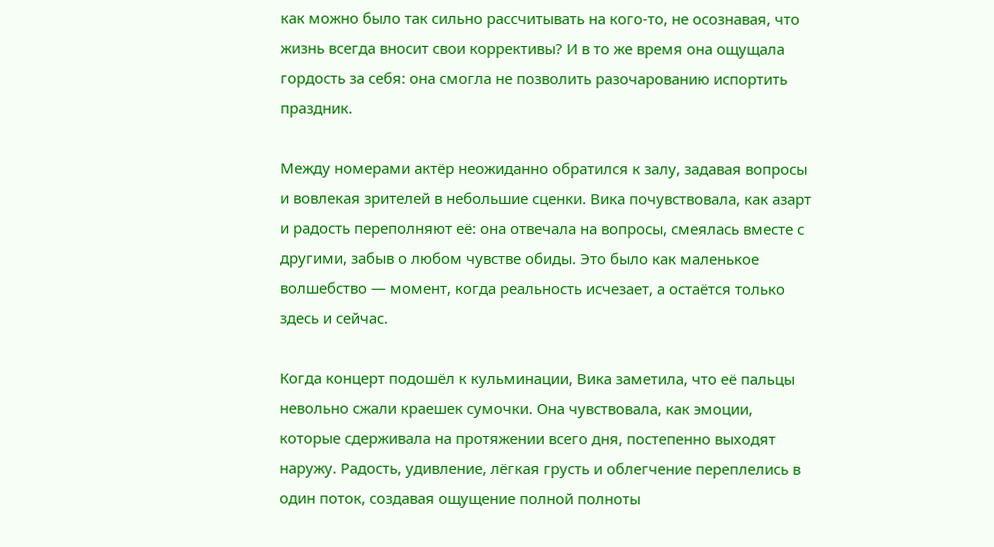как можно было так сильно рассчитывать на кого-то, не осознавая, что жизнь всегда вносит свои коррективы? И в то же время она ощущала гордость за себя: она смогла не позволить разочарованию испортить праздник.

Между номерами актёр неожиданно обратился к залу, задавая вопросы и вовлекая зрителей в небольшие сценки. Вика почувствовала, как азарт и радость переполняют её: она отвечала на вопросы, смеялась вместе с другими, забыв о любом чувстве обиды. Это было как маленькое волшебство — момент, когда реальность исчезает, а остаётся только здесь и сейчас.

Когда концерт подошёл к кульминации, Вика заметила, что её пальцы невольно сжали краешек сумочки. Она чувствовала, как эмоции, которые сдерживала на протяжении всего дня, постепенно выходят наружу. Радость, удивление, лёгкая грусть и облегчение переплелись в один поток, создавая ощущение полной полноты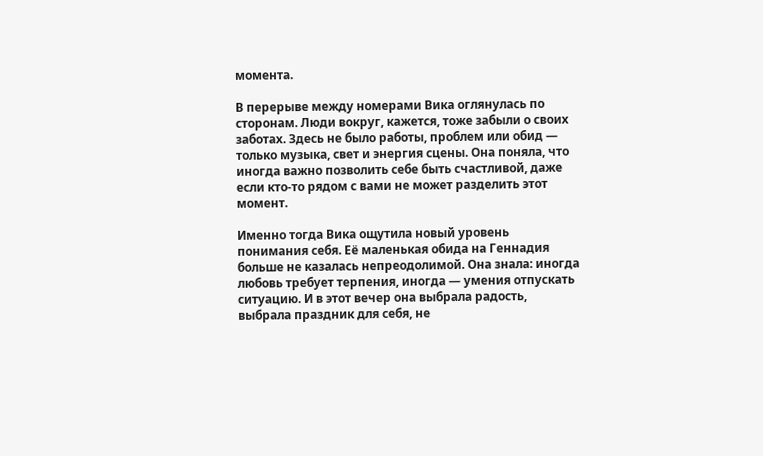момента.

В перерыве между номерами Вика оглянулась по сторонам. Люди вокруг, кажется, тоже забыли о своих заботах. Здесь не было работы, проблем или обид — только музыка, свет и энергия сцены. Она поняла, что иногда важно позволить себе быть счастливой, даже если кто-то рядом с вами не может разделить этот момент.

Именно тогда Вика ощутила новый уровень понимания себя. Её маленькая обида на Геннадия больше не казалась непреодолимой. Она знала: иногда любовь требует терпения, иногда — умения отпускать ситуацию. И в этот вечер она выбрала радость, выбрала праздник для себя, не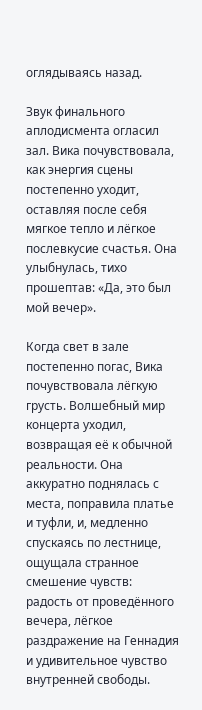оглядываясь назад.

Звук финального аплодисмента огласил зал. Вика почувствовала, как энергия сцены постепенно уходит, оставляя после себя мягкое тепло и лёгкое послевкусие счастья. Она улыбнулась, тихо прошептав: «Да, это был мой вечер».

Когда свет в зале постепенно погас, Вика почувствовала лёгкую грусть. Волшебный мир концерта уходил, возвращая её к обычной реальности. Она аккуратно поднялась с места, поправила платье и туфли, и, медленно спускаясь по лестнице, ощущала странное смешение чувств: радость от проведённого вечера, лёгкое раздражение на Геннадия и удивительное чувство внутренней свободы.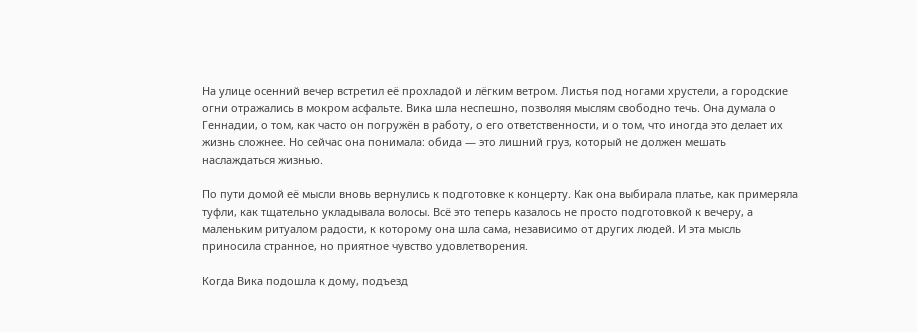На улице осенний вечер встретил её прохладой и лёгким ветром. Листья под ногами хрустели, а городские огни отражались в мокром асфальте. Вика шла неспешно, позволяя мыслям свободно течь. Она думала о Геннадии, о том, как часто он погружён в работу, о его ответственности, и о том, что иногда это делает их жизнь сложнее. Но сейчас она понимала: обида — это лишний груз, который не должен мешать наслаждаться жизнью.

По пути домой её мысли вновь вернулись к подготовке к концерту. Как она выбирала платье, как примеряла туфли, как тщательно укладывала волосы. Всё это теперь казалось не просто подготовкой к вечеру, а маленьким ритуалом радости, к которому она шла сама, независимо от других людей. И эта мысль приносила странное, но приятное чувство удовлетворения.

Когда Вика подошла к дому, подъезд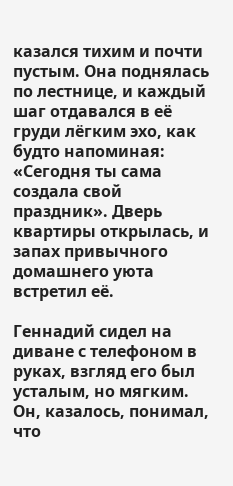казался тихим и почти пустым. Она поднялась по лестнице, и каждый шаг отдавался в её груди лёгким эхо, как будто напоминая: «Сегодня ты сама создала свой праздник». Дверь квартиры открылась, и запах привычного домашнего уюта встретил её.

Геннадий сидел на диване с телефоном в руках, взгляд его был усталым, но мягким. Он, казалось, понимал, что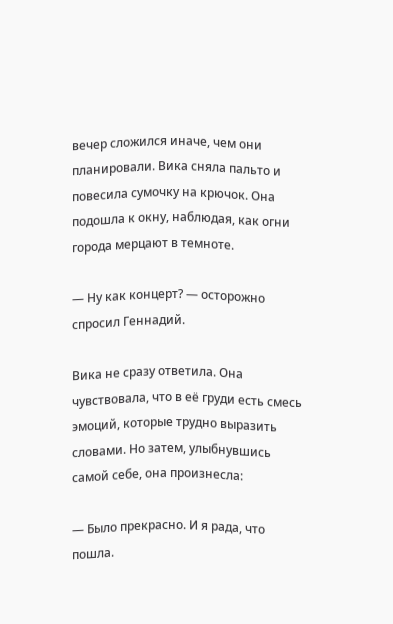вечер сложился иначе, чем они планировали. Вика сняла пальто и повесила сумочку на крючок. Она подошла к окну, наблюдая, как огни города мерцают в темноте.

— Ну как концерт? — осторожно спросил Геннадий.

Вика не сразу ответила. Она чувствовала, что в её груди есть смесь эмоций, которые трудно выразить словами. Но затем, улыбнувшись самой себе, она произнесла:

— Было прекрасно. И я рада, что пошла.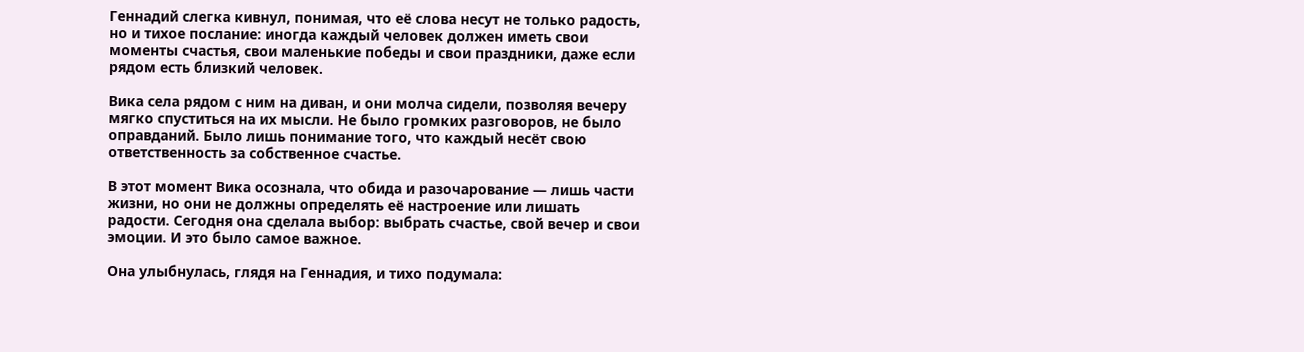Геннадий слегка кивнул, понимая, что её слова несут не только радость, но и тихое послание: иногда каждый человек должен иметь свои моменты счастья, свои маленькие победы и свои праздники, даже если рядом есть близкий человек.

Вика села рядом с ним на диван, и они молча сидели, позволяя вечеру мягко спуститься на их мысли. Не было громких разговоров, не было оправданий. Было лишь понимание того, что каждый несёт свою ответственность за собственное счастье.

В этот момент Вика осознала, что обида и разочарование — лишь части жизни, но они не должны определять её настроение или лишать радости. Сегодня она сделала выбор: выбрать счастье, свой вечер и свои эмоции. И это было самое важное.

Она улыбнулась, глядя на Геннадия, и тихо подумала: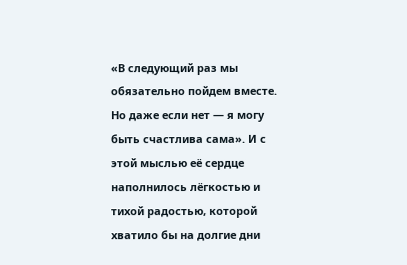«В следующий раз мы обязательно пойдем вместе. Но даже если нет — я могу быть счастлива сама». И с этой мыслью её сердце наполнилось лёгкостью и тихой радостью, которой хватило бы на долгие дни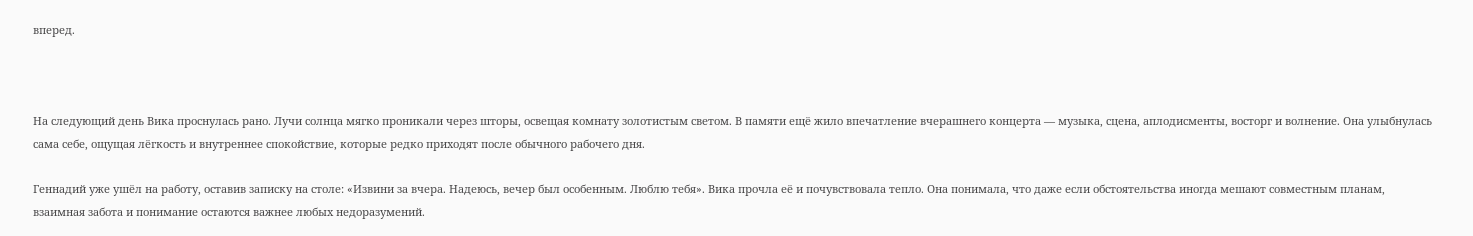вперед.



На следующий день Вика проснулась рано. Лучи солнца мягко проникали через шторы, освещая комнату золотистым светом. В памяти ещё жило впечатление вчерашнего концерта — музыка, сцена, аплодисменты, восторг и волнение. Она улыбнулась сама себе, ощущая лёгкость и внутреннее спокойствие, которые редко приходят после обычного рабочего дня.

Геннадий уже ушёл на работу, оставив записку на столе: «Извини за вчера. Надеюсь, вечер был особенным. Люблю тебя». Вика прочла её и почувствовала тепло. Она понимала, что даже если обстоятельства иногда мешают совместным планам, взаимная забота и понимание остаются важнее любых недоразумений.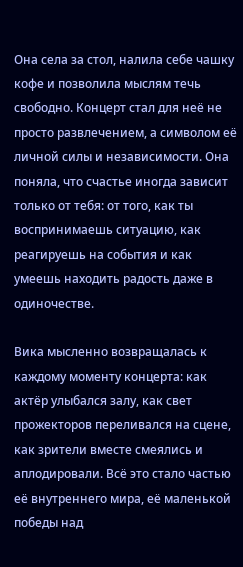Она села за стол, налила себе чашку кофе и позволила мыслям течь свободно. Концерт стал для неё не просто развлечением, а символом её личной силы и независимости. Она поняла, что счастье иногда зависит только от тебя: от того, как ты воспринимаешь ситуацию, как реагируешь на события и как умеешь находить радость даже в одиночестве.

Вика мысленно возвращалась к каждому моменту концерта: как актёр улыбался залу, как свет прожекторов переливался на сцене, как зрители вместе смеялись и аплодировали. Всё это стало частью её внутреннего мира, её маленькой победы над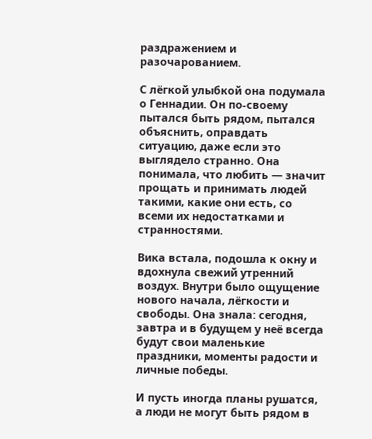раздражением и разочарованием.

С лёгкой улыбкой она подумала о Геннадии. Он по-своему пытался быть рядом, пытался объяснить, оправдать ситуацию, даже если это выглядело странно. Она понимала, что любить — значит прощать и принимать людей такими, какие они есть, со всеми их недостатками и странностями.

Вика встала, подошла к окну и вдохнула свежий утренний воздух. Внутри было ощущение нового начала, лёгкости и свободы. Она знала: сегодня, завтра и в будущем у неё всегда будут свои маленькие праздники, моменты радости и личные победы.

И пусть иногда планы рушатся, а люди не могут быть рядом в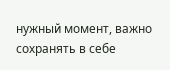нужный момент, важно сохранять в себе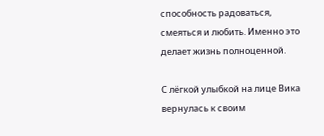способность радоваться, смеяться и любить. Именно это делает жизнь полноценной.

С лёгкой улыбкой на лице Вика вернулась к своим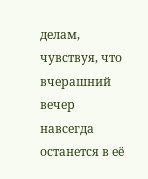делам, чувствуя, что вчерашний вечер навсегда останется в её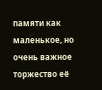памяти как маленькое, но очень важное торжество её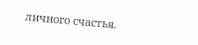личного счастья.